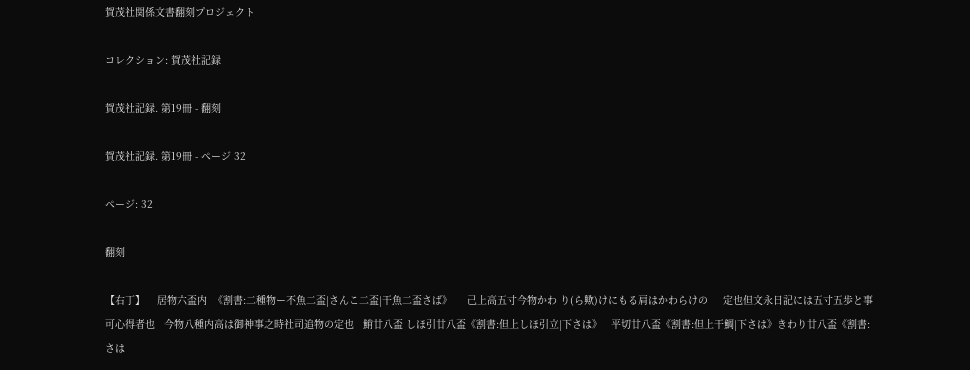賀茂社関係文書翻刻プロジェクト

コレクション: 賀茂社記録

賀茂社記録. 第19冊 - 翻刻

賀茂社記録. 第19冊 - ページ 32

ページ: 32

翻刻

【右丁】    居物六盃内  《割書:二種物ー不魚二盃|さんこ二盃|干魚二盃さば》     己上高五寸今物かわ り(ら歟)けにもる肩はかわらけの     定也但文永日記には五寸五歩と事可心得者也   今物八種内高は御神事之時社司追物の定也   鮹廿八盃 しほ引廿八盃《割書:但上しほ引立|下さは》   平切廿八盃《割書:但上干鯛|下さは》きわり廿八盃《割書:さは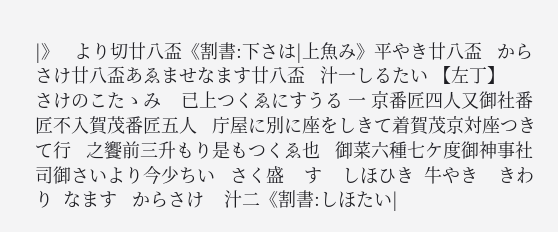|》   より切廿八盃《割書:下さは|上魚み》平やき廿八盃   からさけ廿八盃あゑませなます廿八盃   汁一しるたい 【左丁】     さけのこたゝみ    已上つくゑにすうる 一 京番匠四人又御社番匠不入賀茂番匠五人   庁屋に別に座をしきて着賀茂京対座つきて行   之饗前三升もり是もつくゑ也   御菜六種七ケ度御神事社司御さいより今少ちい   さく盛    す    しほひき  牛やき    きわり  なます   からさけ    汁二《割書:しほたい|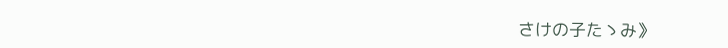さけの子たゝみ》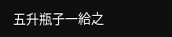五升瓶子一給之